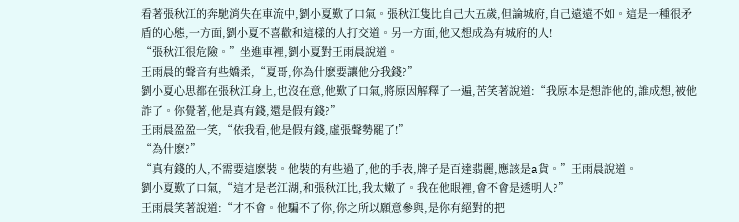看著張秋江的奔馳消失在車流中,劉小夏歎了口氣。張秋江隻比自己大五歲,但論城府,自己遠遠不如。這是一種很矛盾的心態,一方面,劉小夏不喜歡和這樣的人打交道。另一方面,他又想成為有城府的人!
“張秋江很危險。”坐進車裡,劉小夏對王雨晨說道。
王雨晨的聲音有些嬌柔,“夏哥,你為什麽要讓他分我錢?”
劉小夏心思都在張秋江身上,也沒在意,他歎了口氣,將原因解釋了一遍,苦笑著說道:“我原本是想詐他的,誰成想,被他詐了。你覺著,他是真有錢,還是假有錢?”
王雨晨盈盈一笑,“依我看,他是假有錢,虛張聲勢罷了!”
“為什麽?”
“真有錢的人,不需要這麽裝。他裝的有些過了,他的手表,牌子是百達翡麗,應該是a貨。”王雨晨說道。
劉小夏歎了口氣,“這才是老江湖,和張秋江比,我太嫩了。我在他眼裡,會不會是透明人?”
王雨晨笑著說道:“才不會。他騙不了你,你之所以願意參與,是你有絕對的把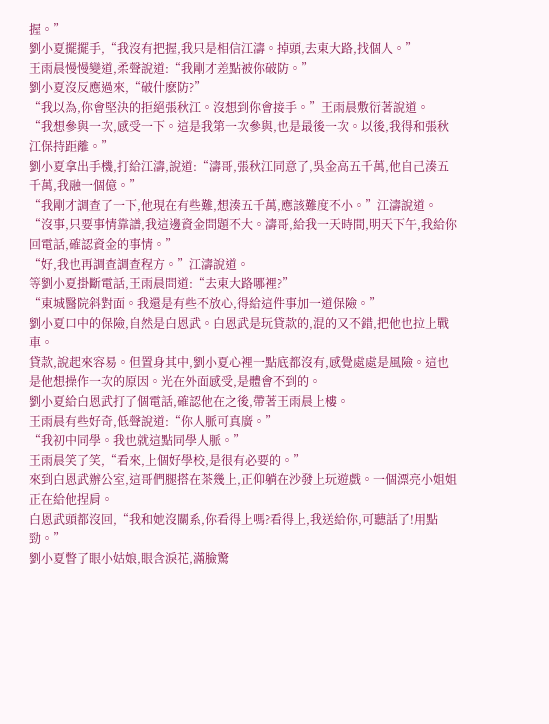握。”
劉小夏擺擺手,“我沒有把握,我只是相信江濤。掉頭,去東大路,找個人。”
王雨晨慢慢變道,柔聲說道:“我剛才差點被你破防。”
劉小夏沒反應過來,“破什麽防?”
“我以為,你會堅決的拒絕張秋江。沒想到你會接手。”王雨晨敷衍著說道。
“我想參與一次,感受一下。這是我第一次參與,也是最後一次。以後,我得和張秋江保持距離。”
劉小夏拿出手機,打給江濤,說道:“濤哥,張秋江同意了,吳金高五千萬,他自己湊五千萬,我融一個億。”
“我剛才調查了一下,他現在有些難,想湊五千萬,應該難度不小。”江濤說道。
“沒事,只要事情靠譜,我這邊資金問題不大。濤哥,給我一天時間,明天下午,我給你回電話,確認資金的事情。”
“好,我也再調查調查程方。”江濤說道。
等劉小夏掛斷電話,王雨晨問道:“去東大路哪裡?”
“東城醫院斜對面。我還是有些不放心,得給這件事加一道保險。”
劉小夏口中的保險,自然是白恩武。白恩武是玩貸款的,混的又不錯,把他也拉上戰車。
貸款,說起來容易。但置身其中,劉小夏心裡一點底都沒有,感覺處處是風險。這也是他想操作一次的原因。光在外面感受,是體會不到的。
劉小夏給白恩武打了個電話,確認他在之後,帶著王雨晨上樓。
王雨晨有些好奇,低聲說道:“你人脈可真廣。”
“我初中同學。我也就這點同學人脈。”
王雨晨笑了笑,“看來,上個好學校,是很有必要的。”
來到白恩武辦公室,這哥們腿搭在茶幾上,正仰躺在沙發上玩遊戲。一個漂亮小姐姐正在給他捏肩。
白恩武頭都沒回,“我和她沒關系,你看得上嗎?看得上,我送給你,可聽話了!用點勁。”
劉小夏瞥了眼小姑娘,眼含淚花,滿臉驚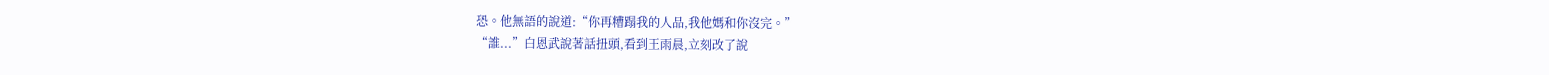恐。他無語的說道:“你再糟蹋我的人品,我他媽和你沒完。”
“誰...”白恩武說著話扭頭,看到王雨晨,立刻改了說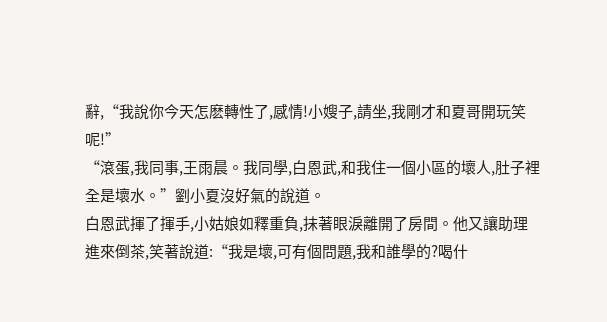辭,“我說你今天怎麽轉性了,感情!小嫂子,請坐,我剛才和夏哥開玩笑呢!”
“滾蛋,我同事,王雨晨。我同學,白恩武,和我住一個小區的壞人,肚子裡全是壞水。”劉小夏沒好氣的說道。
白恩武揮了揮手,小姑娘如釋重負,抹著眼淚離開了房間。他又讓助理進來倒茶,笑著說道:“我是壞,可有個問題,我和誰學的?喝什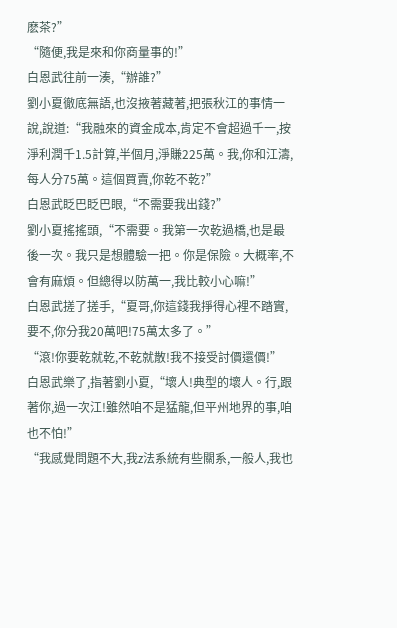麽茶?”
“隨便,我是來和你商量事的!”
白恩武往前一湊,“辦誰?”
劉小夏徹底無語,也沒掖著藏著,把張秋江的事情一說,說道:“我融來的資金成本,肯定不會超過千一,按淨利潤千1.5計算,半個月,淨賺225萬。我,你和江濤,每人分75萬。這個買賣,你乾不乾?”
白恩武眨巴眨巴眼,“不需要我出錢?”
劉小夏搖搖頭,“不需要。我第一次乾過橋,也是最後一次。我只是想體驗一把。你是保險。大概率,不會有麻煩。但總得以防萬一,我比較小心嘛!”
白恩武搓了搓手,“夏哥,你這錢我掙得心裡不踏實,要不,你分我20萬吧!75萬太多了。”
“滾!你要乾就乾,不乾就散!我不接受討價還價!”
白恩武樂了,指著劉小夏,“壞人!典型的壞人。行,跟著你,過一次江!雖然咱不是猛龍,但平州地界的事,咱也不怕!”
“我感覺問題不大,我z法系統有些關系,一般人,我也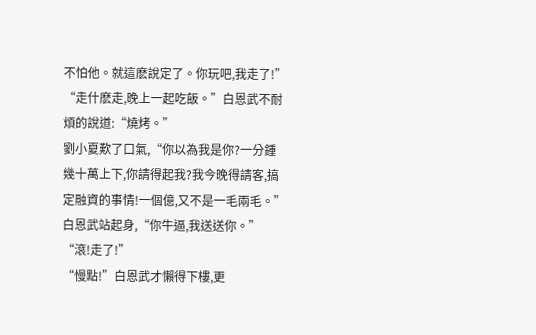不怕他。就這麽說定了。你玩吧,我走了!”
“走什麽走,晚上一起吃飯。”白恩武不耐煩的說道:“燒烤。”
劉小夏歎了口氣,“你以為我是你?一分鍾幾十萬上下,你請得起我?我今晚得請客,搞定融資的事情!一個億,又不是一毛兩毛。”
白恩武站起身,“你牛逼,我送送你。”
“滾!走了!”
“慢點!”白恩武才懶得下樓,更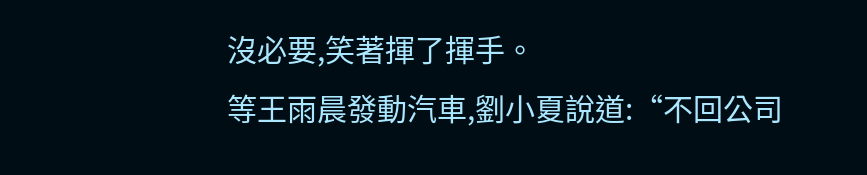沒必要,笑著揮了揮手。
等王雨晨發動汽車,劉小夏說道:“不回公司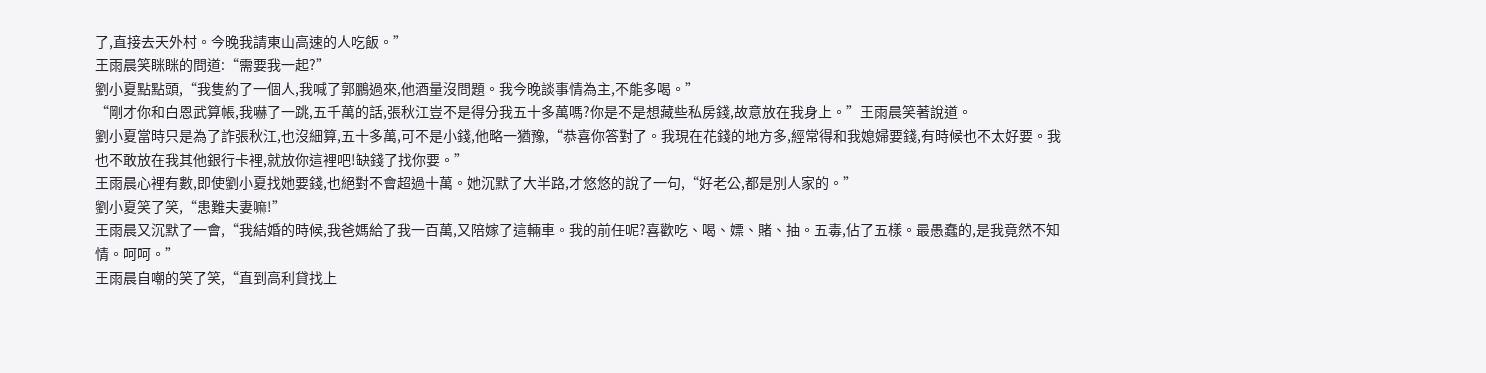了,直接去天外村。今晚我請東山高速的人吃飯。”
王雨晨笑眯眯的問道:“需要我一起?”
劉小夏點點頭,“我隻約了一個人,我喊了郭鵬過來,他酒量沒問題。我今晚談事情為主,不能多喝。”
“剛才你和白恩武算帳,我嚇了一跳,五千萬的話,張秋江豈不是得分我五十多萬嗎?你是不是想藏些私房錢,故意放在我身上。”王雨晨笑著說道。
劉小夏當時只是為了詐張秋江,也沒細算,五十多萬,可不是小錢,他略一猶豫,“恭喜你答對了。我現在花錢的地方多,經常得和我媳婦要錢,有時候也不太好要。我也不敢放在我其他銀行卡裡,就放你這裡吧!缺錢了找你要。”
王雨晨心裡有數,即使劉小夏找她要錢,也絕對不會超過十萬。她沉默了大半路,才悠悠的說了一句,“好老公,都是別人家的。”
劉小夏笑了笑,“患難夫妻嘛!”
王雨晨又沉默了一會,“我結婚的時候,我爸媽給了我一百萬,又陪嫁了這輛車。我的前任呢?喜歡吃、喝、嫖、賭、抽。五毒,佔了五樣。最愚蠢的,是我竟然不知情。呵呵。”
王雨晨自嘲的笑了笑,“直到高利貸找上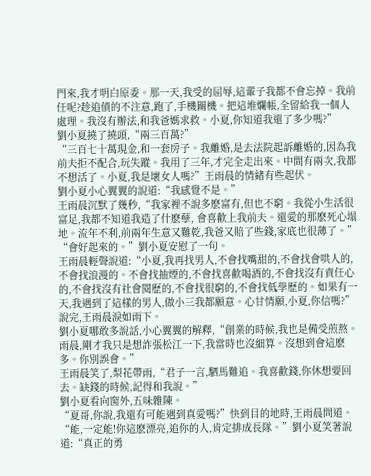門來,我才明白原委。那一天,我受的屈辱,這輩子我都不會忘掉。我前任呢?趁追債的不注意,跑了,手機關機。把這堆爛帳,全留給我一個人處理。我沒有辦法,和我爸媽求救。小夏,你知道我還了多少嗎?”
劉小夏撓了撓頭,“兩三百萬?”
“三百七十萬現金,和一套房子。我離婚,是去法院起訴離婚的,因為我前夫拒不配合,玩失蹤。我用了三年,才完全走出來。中間有兩次,我都不想活了。小夏,我是壞女人嗎?”王雨晨的情緒有些起伏。
劉小夏小心翼翼的說道:“我感覺不是。”
王雨晨沉默了幾秒,“我家裡不說多麽富有,但也不窮。我從小生活很富足,我都不知道我造了什麽孽, 會喜歡上我前夫。還愛的那麽死心塌地。流年不利,前兩年生意又難乾,我爸又賠了些錢,家底也很薄了。”
“會好起來的。”劉小夏安慰了一句。
王雨晨輕聲說道:“小夏,我再找男人,不會找嘴甜的,不會找會哄人的,不會找浪漫的。不會找抽煙的,不會找喜歡喝酒的,不會找沒有責任心的,不會找沒有社會閱歷的,不會找很窮的,不會找低學歷的。如果有一天,我遇到了這樣的男人,做小三我都願意。心甘情願,小夏,你信嗎?”
說完,王雨晨淚如雨下。
劉小夏哪敢多說話,小心翼翼的解釋,“創業的時候,我也是備受煎熬。雨晨,剛才我只是想詐張松江一下,我當時也沒細算。沒想到會這麽多。你別誤會。”
王雨晨笑了,梨花帶雨,“君子一言,駟馬難追。我喜歡錢,你休想要回去。缺錢的時候,記得和我說。”
劉小夏看向窗外,五味雜陳。
“夏哥,你說,我還有可能遇到真愛嗎?”快到目的地時,王雨晨問道。
“能,一定能!你這麽漂亮,追你的人,肯定排成長隊。”劉小夏笑著說道:“真正的勇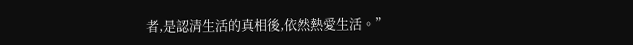者,是認清生活的真相後,依然熱愛生活。”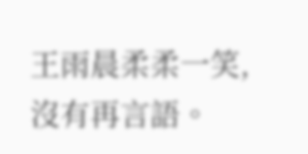王雨晨柔柔一笑,沒有再言語。